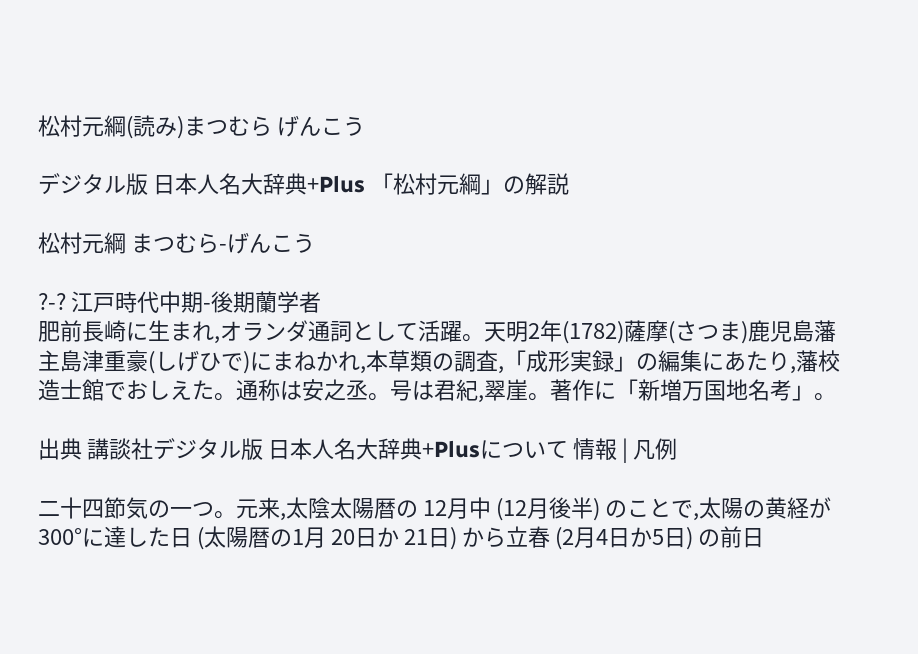松村元綱(読み)まつむら げんこう

デジタル版 日本人名大辞典+Plus 「松村元綱」の解説

松村元綱 まつむら-げんこう

?-? 江戸時代中期-後期蘭学者
肥前長崎に生まれ,オランダ通詞として活躍。天明2年(1782)薩摩(さつま)鹿児島藩主島津重豪(しげひで)にまねかれ,本草類の調査,「成形実録」の編集にあたり,藩校造士館でおしえた。通称は安之丞。号は君紀,翠崖。著作に「新増万国地名考」。

出典 講談社デジタル版 日本人名大辞典+Plusについて 情報 | 凡例

二十四節気の一つ。元来,太陰太陽暦の 12月中 (12月後半) のことで,太陽の黄経が 300°に達した日 (太陽暦の1月 20日か 21日) から立春 (2月4日か5日) の前日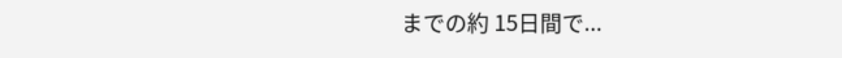までの約 15日間で...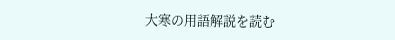大寒の用語解説を読む